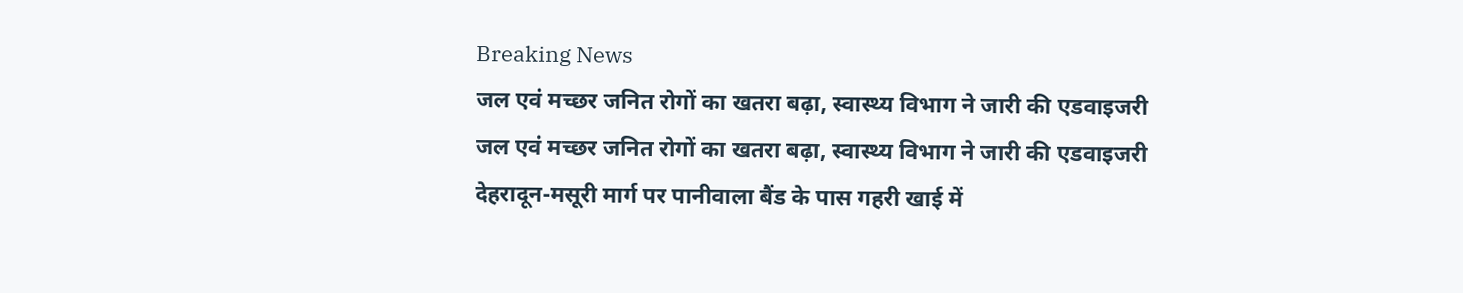Breaking News
जल एवं मच्छर जनित रोगों का खतरा बढ़ा, स्वास्थ्य विभाग ने जारी की एडवाइजरी
जल एवं मच्छर जनित रोगों का खतरा बढ़ा, स्वास्थ्य विभाग ने जारी की एडवाइजरी
देहरादून-मसूरी मार्ग पर पानीवाला बैंड के पास गहरी खाई में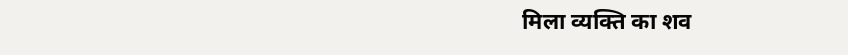मिला व्यक्ति का शव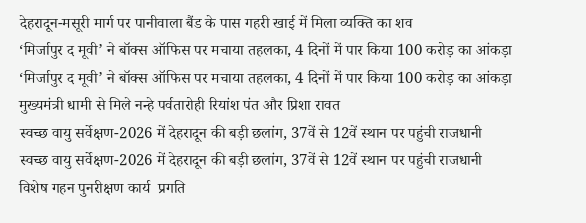देहरादून-मसूरी मार्ग पर पानीवाला बैंड के पास गहरी खाई में मिला व्यक्ति का शव
‘मिर्जापुर द मूवी’ ने बॉक्स ऑफिस पर मचाया तहलका, 4 दिनों में पार किया 100 करोड़ का आंकड़ा
‘मिर्जापुर द मूवी’ ने बॉक्स ऑफिस पर मचाया तहलका, 4 दिनों में पार किया 100 करोड़ का आंकड़ा
मुख्यमंत्री धामी से मिले नन्हे पर्वतारोही रियांश पंत और प्रिशा रावत
स्वच्छ वायु सर्वेक्षण-2026 में देहरादून की बड़ी छलांग, 37वें से 12वें स्थान पर पहुंची राजधानी
स्वच्छ वायु सर्वेक्षण-2026 में देहरादून की बड़ी छलांग, 37वें से 12वें स्थान पर पहुंची राजधानी
विशेष गहन पुनरीक्षण कार्य  प्रगति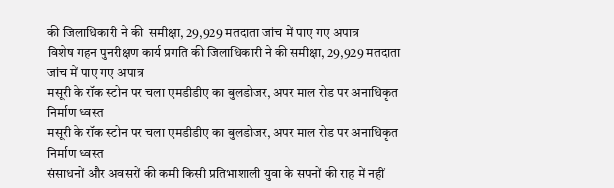की जिलाधिकारी ने की  समीक्षा, 29,929 मतदाता जांच में पाए गए अपात्र
विशेष गहन पुनरीक्षण कार्य प्रगति की जिलाधिकारी ने की समीक्षा, 29,929 मतदाता जांच में पाए गए अपात्र
मसूरी के रॉक स्टोन पर चला एमडीडीए का बुलडोजर, अपर माल रोड पर अनाधिकृत निर्माण ध्वस्त
मसूरी के रॉक स्टोन पर चला एमडीडीए का बुलडोजर, अपर माल रोड पर अनाधिकृत निर्माण ध्वस्त
संसाधनों और अवसरों की कमी किसी प्रतिभाशाली युवा के सपनों की राह में नहीं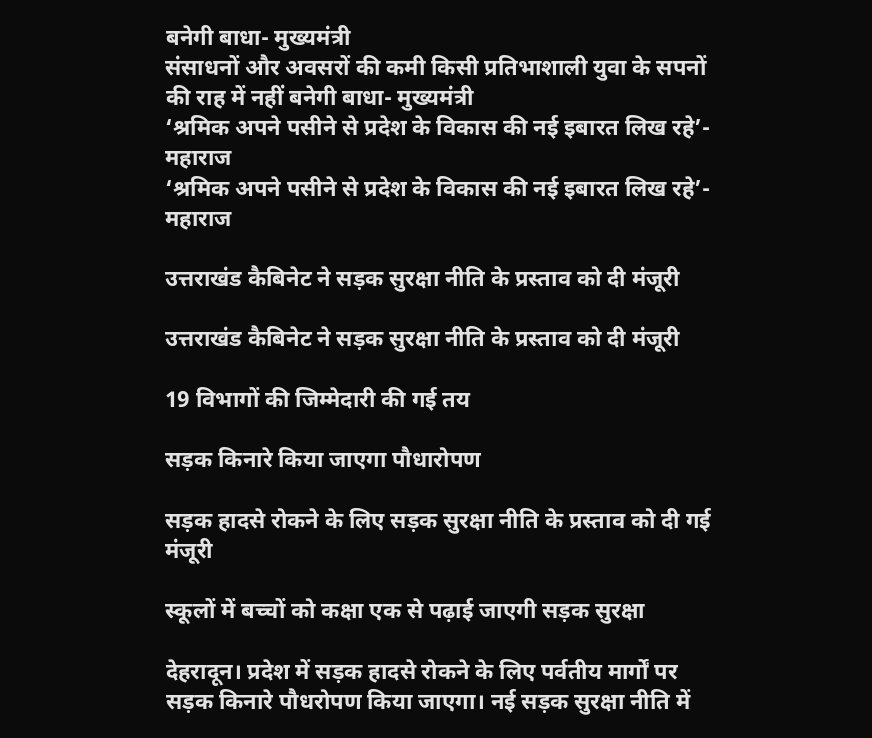बनेगी बाधा- मुख्यमंत्री
संसाधनों और अवसरों की कमी किसी प्रतिभाशाली युवा के सपनों की राह में नहीं बनेगी बाधा- मुख्यमंत्री
‘श्रमिक अपने पसीने से प्रदेश के विकास की नई इबारत लिख रहे’- महाराज
‘श्रमिक अपने पसीने से प्रदेश के विकास की नई इबारत लिख रहे’- महाराज

उत्तराखंड कैबिनेट ने सड़क सुरक्षा नीति के प्रस्ताव को दी मंजूरी

उत्तराखंड कैबिनेट ने सड़क सुरक्षा नीति के प्रस्ताव को दी मंजूरी

19 विभागों की जिम्मेदारी की गई तय

सड़क किनारे किया जाएगा पौधारोपण

सड़क हादसे रोकने के लिए सड़क सुरक्षा नीति के प्रस्ताव को दी गई मंजूरी

स्कूलों में बच्चों को कक्षा एक से पढ़ाई जाएगी सड़क सुरक्षा

देहरादून। प्रदेश में सड़क हादसे रोकने के लिए पर्वतीय मार्गों पर सड़क किनारे पौधरोपण किया जाएगा। नई सड़क सुरक्षा नीति में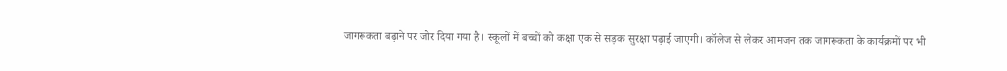जागरूकता बढ़ाने पर जोर दिया गया है। स्कूलों में बच्चों को कक्षा एक से सड़क सुरक्षा पढ़ाई जाएगी। कॉलेज से लेकर आमजन तक जागरूकता के कार्यक्रमों पर भी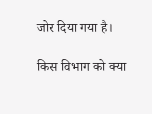जोर दिया गया है।

किस विभाग को क्या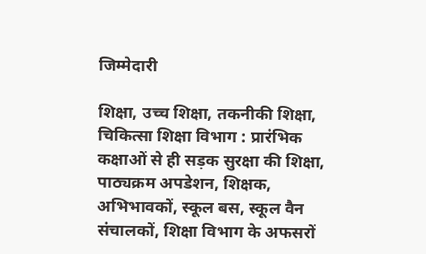जिम्मेदारी

शिक्षा, उच्च शिक्षा, तकनीकी शिक्षा, चिकित्सा शिक्षा विभाग : प्रारंभिक कक्षाओं से ही सड़क सुरक्षा की शिक्षा, पाठ्यक्रम अपडेशन, शिक्षक, अभिभावकों, स्कूल बस, स्कूल वैन संचालकों, शिक्षा विभाग के अफसरों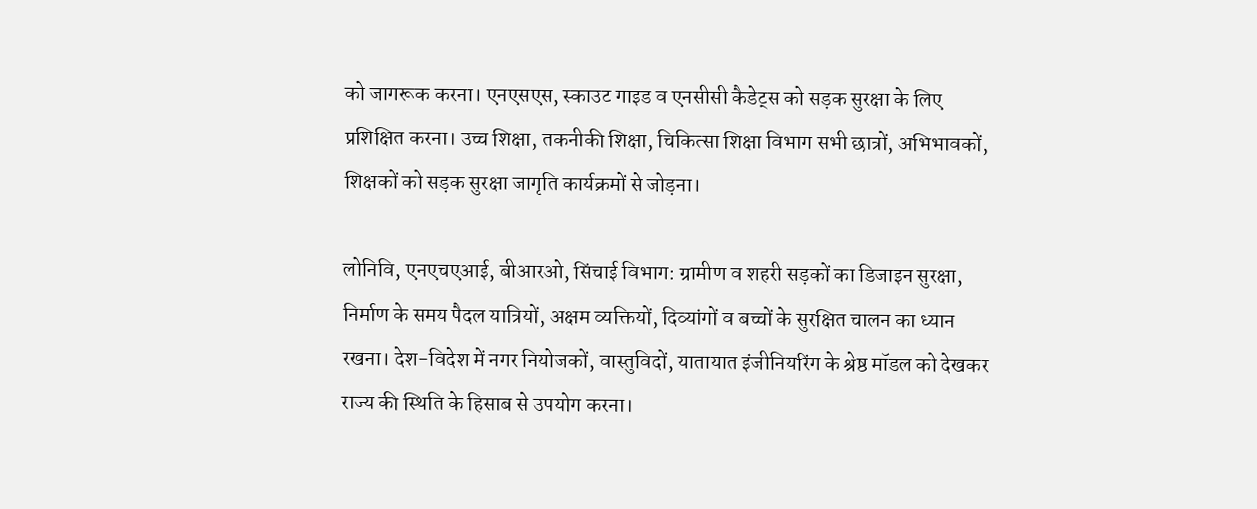को जागरूक करना। एनएसएस, स्काउट गाइड व एनसीसी कैडेट्स को सड़क सुरक्षा के लिए प्रशिक्षित करना। उच्च शिक्षा, तकनीकी शिक्षा, चिकित्सा शिक्षा विभाग सभी छात्रों, अभिभावकों, शिक्षकों को सड़क सुरक्षा जागृति कार्यक्रमों से जोड़ना।

लोनिवि, एनएचएआई, बीआरओ, सिंचाई विभाग: ग्रामीण व शहरी सड़कों का डिजाइन सुरक्षा, निर्माण के समय पैदल यात्रियों, अक्षम व्यक्तियों, दिव्यांगों व बच्चों के सुरक्षित चालन का ध्यान रखना। देश-विदेश में नगर नियोजकों, वास्तुविदों, यातायात इंजीनियरिंग के श्रेष्ठ मॉडल को देखकर राज्य की स्थिति के हिसाब से उपयोग करना।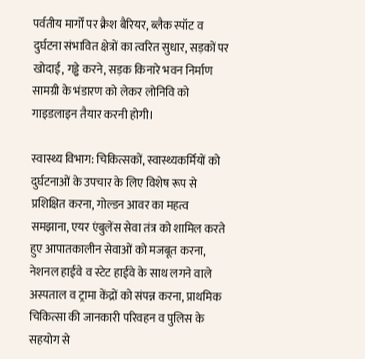पर्वतीय मार्गों पर क्रैश बैरियर, ब्लैक स्पॉट व दुर्घटना संभावित क्षेत्रों का त्वरित सुधार, सड़कों पर खोदाई, गड्ढे करने, सड़क किनारे भवन निर्माण सामग्री के भंडारण को लेकर लोनिवि को गाइडलाइन तैयार करनी होगी।

स्वास्थ्य विभाग: चिकित्सकों, स्वास्थ्यकर्मियों को दुर्घटनाओं के उपचार के लिए विशेष रूप से प्रशिक्षित करना, गोल्डन आवर का महत्व समझाना, एयर एंबुलेंस सेवा तंत्र को शामिल करते हुए आपातकालीन सेवाओं को मजबूत करना, नेशनल हाईवे व स्टेट हाईवे के साथ लगने वाले अस्पताल व ट्रामा केंद्रों को संपन्न करना, प्राथमिक चिकित्सा की जानकारी परिवहन व पुलिस के सहयोग से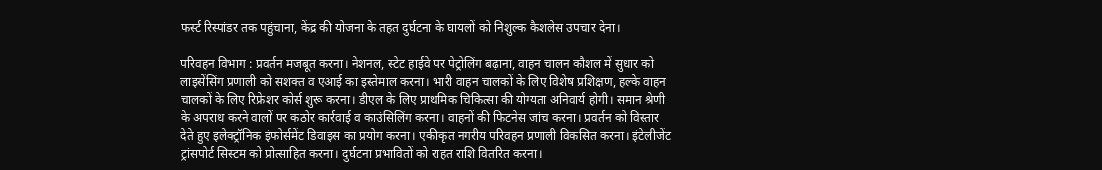फर्स्ट रिस्पांडर तक पहुंचाना, केंद्र की योजना के तहत दुर्घटना के घायलों को निशुल्क कैशलेस उपचार देना।

परिवहन विभाग : प्रवर्तन मजबूत करना। नेशनल, स्टेट हाईवे पर पेट्रोलिंग बढ़ाना, वाहन चालन कौशल में सुधार को लाइसेंसिंग प्रणाली को सशक्त व एआई का इस्तेमाल करना। भारी वाहन चालकों के लिए विशेष प्रशिक्षण, हल्के वाहन चालकों के लिए रिफ्रेशर कोर्स शुरू करना। डीएल के लिए प्राथमिक चिकित्सा की योग्यता अनिवार्य होगी। समान श्रेणी के अपराध करने वालों पर कठोर कार्रवाई व काउंसिलिंग करना। वाहनों की फिटनेस जांच करना। प्रवर्तन को विस्तार देते हुए इलेक्ट्रॉनिक इंफोर्समेंट डिवाइस का प्रयोग करना। एकीकृत नगरीय परिवहन प्रणाली विकसित करना। इंटेलीजेंट ट्रांसपोर्ट सिस्टम को प्रोत्साहित करना। दुर्घटना प्रभावितों को राहत राशि वितरित करना।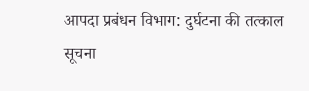आपदा प्रबंधन विभाग: दुर्घटना की तत्काल सूचना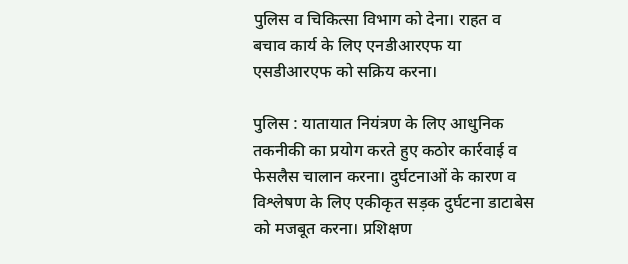पुलिस व चिकित्सा विभाग को देना। राहत व बचाव कार्य के लिए एनडीआरएफ या एसडीआरएफ को सक्रिय करना।

पुलिस : यातायात नियंत्रण के लिए आधुनिक तकनीकी का प्रयोग करते हुए कठोर कार्रवाई व फेसलैस चालान करना। दुर्घटनाओं के कारण व विश्लेषण के लिए एकीकृत सड़क दुर्घटना डाटाबेस को मजबूत करना। प्रशिक्षण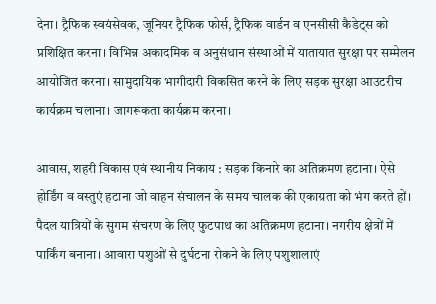देना। ट्रैफिक स्वयंसेवक, जूनियर ट्रैफिक फोर्स, ट्रैफिक वार्डन व एनसीसी कैडेट्स को प्रशिक्षित करना। विभिन्न अकादमिक व अनुसंधान संस्थाओं में यातायात सुरक्षा पर सम्मेलन आयोजित करना। सामुदायिक भागीदारी विकसित करने के लिए सड़क सुरक्षा आउटरीच कार्यक्रम चलाना। जागरूकता कार्यक्रम करना।

आवास, शहरी विकास एवं स्थानीय निकाय : सड़क किनारे का अतिक्रमण हटाना। ऐसे होर्डिंग व वस्तुएं हटाना जो वाहन संचालन के समय चालक की एकाग्रता को भंग करते हों। पैदल यात्रियों के सुगम संचरण के लिए फुटपाथ का अतिक्रमण हटाना। नगरीय क्षेत्रों में पार्किंग बनाना। आवारा पशुओं से दुर्घटना रोकने के लिए पशुशालाएं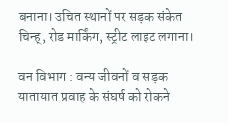बनाना। उचित स्थानों पर सड़क संकेत चिन्ह्, रोड मार्किंग, स्ट्रीट लाइट लगाना।

वन विभाग : वन्य जीवनों व सड़क यातायात प्रवाह के संघर्ष को रोकने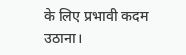के लिए प्रभावी कदम उठाना।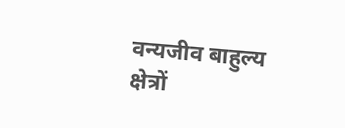वन्यजीव बाहुल्य क्षेत्रों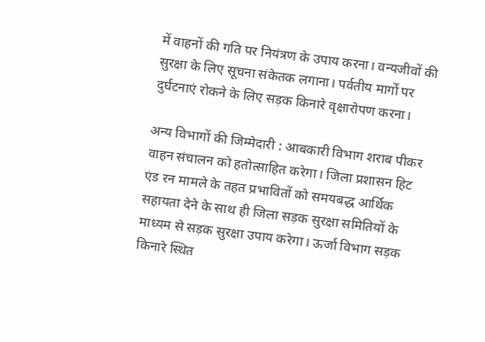में वाहनों की गति पर नियंत्रण के उपाय करना। वन्यजीवों की सुरक्षा के लिए सूचना संकेतक लगाना। पर्वतीय मार्गों पर दुर्घटनाएं रोकने के लिए सड़क किनारे वृक्षारोपण करना।

अन्य विभागों की जिम्मेदारी : आबकारी विभाग शराब पीकर वाहन संचालन को हतोत्साहित करेगा। जिला प्रशासन हिट एंड रन मामले के तहत प्रभावितों को समयबद्ध आर्थिक सहायता देने के साथ ही जिला सड़क सुरक्षा समितियों के माध्यम से सड़क सुरक्षा उपाय करेगा। ऊर्जा विभाग सड़क किनारे स्थित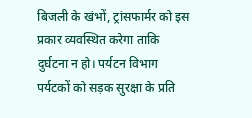बिजली के खंभों, ट्रांसफार्मर को इस प्रकार व्यवस्थित करेगा ताकि दुर्घटना न हो। पर्यटन विभाग पर्यटकों को सड़क सुरक्षा के प्रति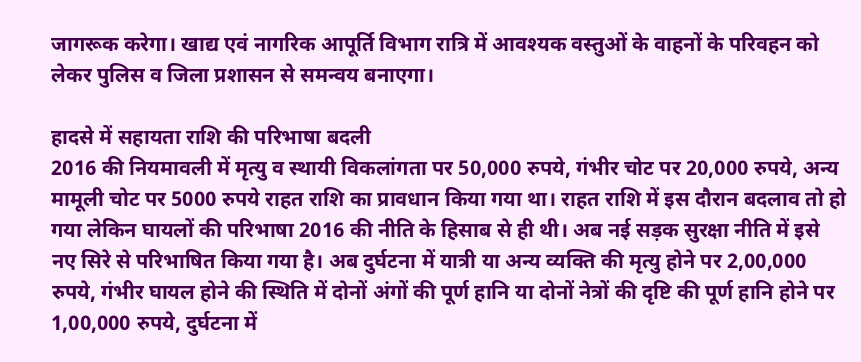जागरूक करेगा। खाद्य एवं नागरिक आपूर्ति विभाग रात्रि में आवश्यक वस्तुओं के वाहनों के परिवहन को लेकर पुलिस व जिला प्रशासन से समन्वय बनाएगा।

हादसे में सहायता राशि की परिभाषा बदली
2016 की नियमावली में मृत्यु व स्थायी विकलांगता पर 50,000 रुपये, गंभीर चोट पर 20,000 रुपये, अन्य मामूली चोट पर 5000 रुपये राहत राशि का प्रावधान किया गया था। राहत राशि में इस दौरान बदलाव तो हो गया लेकिन घायलों की परिभाषा 2016 की नीति के हिसाब से ही थी। अब नई सड़क सुरक्षा नीति में इसे नए सिरे से परिभाषित किया गया है। अब दुर्घटना में यात्री या अन्य व्यक्ति की मृत्यु होने पर 2,00,000 रुपये, गंभीर घायल होने की स्थिति में दोनों अंगों की पूर्ण हानि या दोनों नेत्रों की दृष्टि की पूर्ण हानि होने पर 1,00,000 रुपये, दुर्घटना में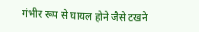गंभीर रूप से घायल होने जैसे टखने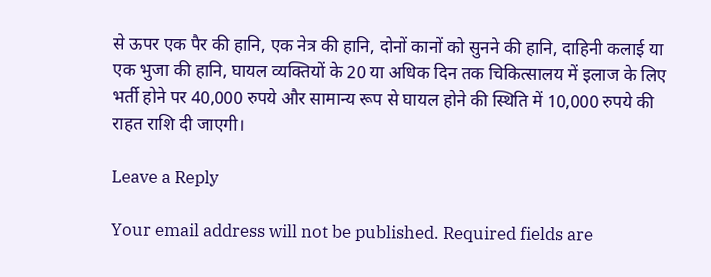से ऊपर एक पैर की हानि, एक नेत्र की हानि, दोनों कानों को सुनने की हानि, दाहिनी कलाई या एक भुजा की हानि, घायल व्यक्तियों के 20 या अधिक दिन तक चिकित्सालय में इलाज के लिए भर्ती होने पर 40,000 रुपये और सामान्य रूप से घायल होने की स्थिति में 10,000 रुपये की राहत राशि दी जाएगी।

Leave a Reply

Your email address will not be published. Required fields are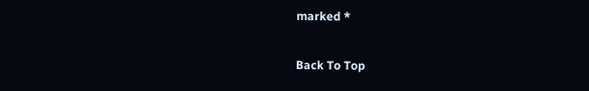marked *

Back To Top